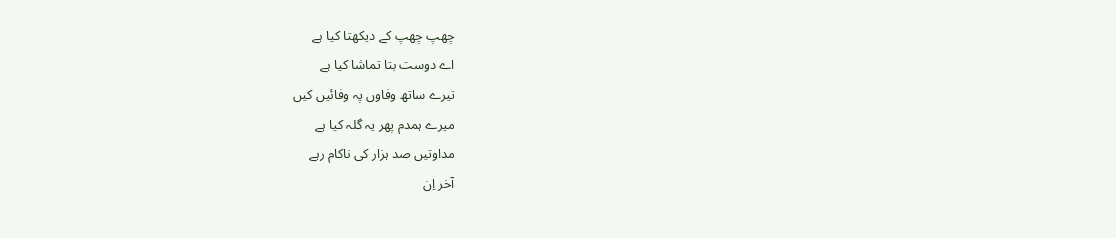چھپ چھپ کے دیکھتا کیا ہے
اے دوست بتا تماشا کیا ہے
تیرے ساتھ وفاوں پہ وفائیں کیں
میرے ہمدم پھر یہ گلہ کیا ہے
مداوتیں صد ہزار کی ناکام رہے
آخر اِن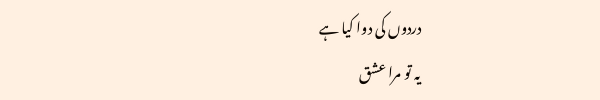دردوں کی دوا کیا ہے
یہ تو مرا عشق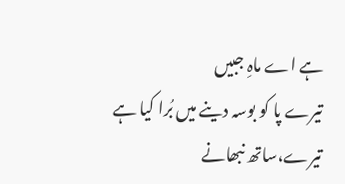ہے اے ماہِ جبیں
تیرے پا کو بوسہ دینے میں بُرا کیا ہے
تیرے،ساتھ نبھانے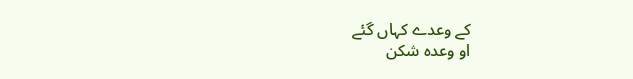کے وعدے کہاں گئے
او وعدہ شکن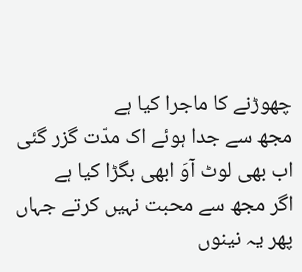چھوڑنے کا ماجرا کیا ہے
مجھ سے جدا ہوئے اک مدّت گزر گئی
اب بھی لوٹ آوَ ابھی بگڑا کیا ہے
اگر مجھ سے محبت نہیں کرتے جہاں
پھر یہ نینوں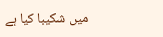میں شکیبا کیا ہے